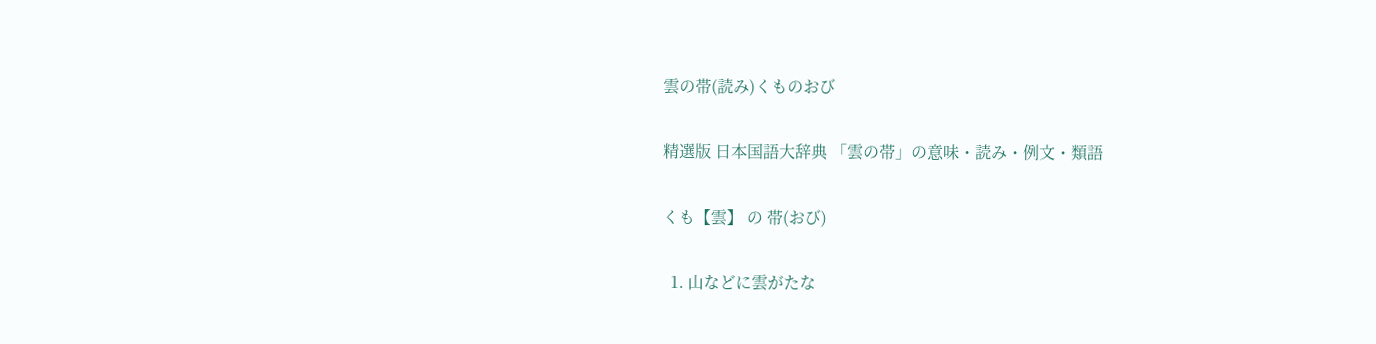雲の帯(読み)くものおび

精選版 日本国語大辞典 「雲の帯」の意味・読み・例文・類語

くも【雲】 の 帯(おび)

  1. 山などに雲がたな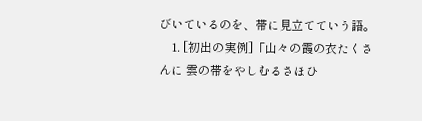びいているのを、帯に見立てていう語。
    1. [初出の実例]「山々の霞の衣たくさんに 雲の帯をやしむるさほひ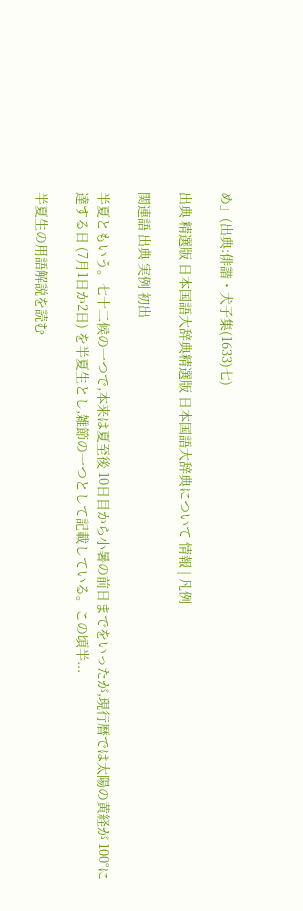め」(出典:俳諧・犬子集(1633)七)

出典 精選版 日本国語大辞典精選版 日本国語大辞典について 情報 | 凡例

関連語 出典 実例 初出

半夏ともいう。七十二候の一つで,本来は夏至後 10日目から小暑の前日までをいったが,現行暦では太陽の黄経が 100°に達する日 (7月1日か2日) を半夏生とし,雑節の一つとして記載している。この頃半...

半夏生の用語解説を読む